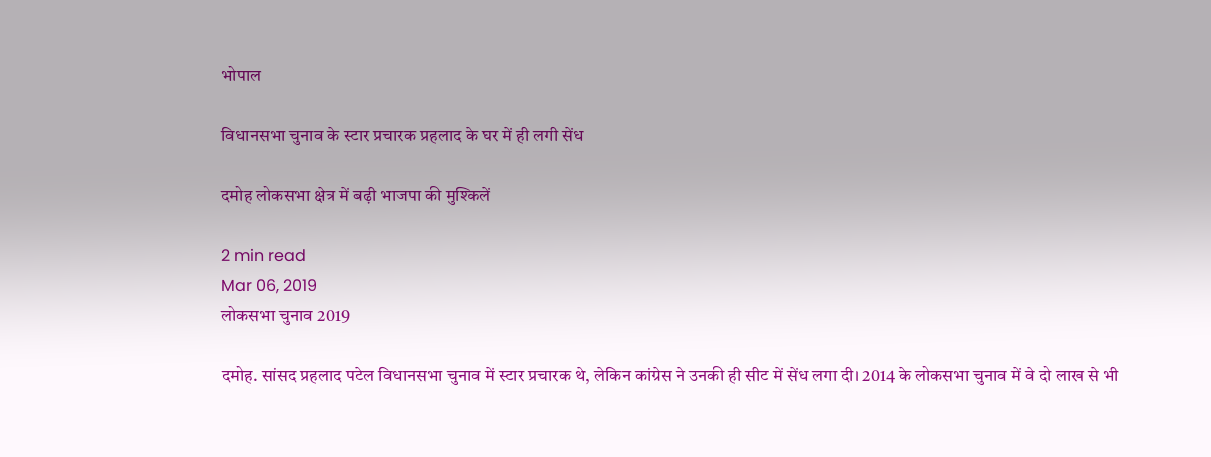भोपाल

विधानसभा चुनाव के स्टार प्रचारक प्रहलाद के घर में ही लगी सेंध

दमोह लोकसभा क्षेत्र में बढ़ी भाजपा की मुश्किलें

2 min read
Mar 06, 2019
लोकसभा चुनाव 2019

दमोह. सांसद प्रहलाद पटेल विधानसभा चुनाव में स्टार प्रचारक थे, लेकिन कांग्रेस ने उनकी ही सीट में सेंध लगा दी। 2014 के लोकसभा चुनाव में वे दो लाख से भी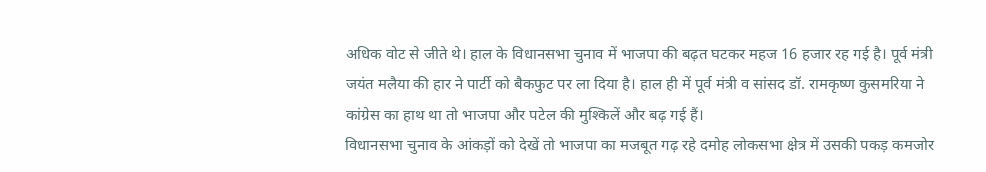अधिक वोट से जीते थे। हाल के विधानसभा चुनाव में भाजपा की बढ़त घटकर महज 16 हजार रह गई है। पूर्व मंत्री जयंत मलैया की हार ने पार्टी को बैकफुट पर ला दिया है। हाल ही में पूर्व मंत्री व सांसद डॉ. रामकृष्ण कुसमरिया ने कांग्रेस का हाथ था तो भाजपा और पटेल की मुश्किलें और बढ़ गई हैं।
विधानसभा चुनाव के आंकड़ों को देखें तो भाजपा का मजबूत गढ़ रहे दमोह लोकसभा क्षेत्र में उसकी पकड़ कमजोर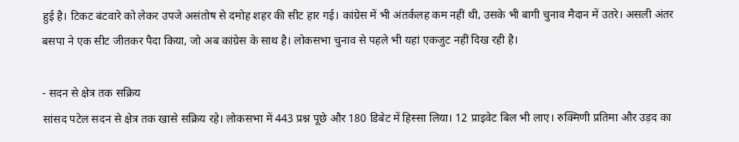हुई है। टिकट बंटवारे को लेकर उपजे असंतोष से दमोह शहर की सीट हार गई। कांग्रेस में भी अंतर्कलह कम नहीं थी, उसके भी बागी चुनाव मैदान में उतरे। असली अंतर बसपा ने एक सीट जीतकर पैदा किया, जो अब कांग्रेस के साथ है। लोकसभा चुनाव से पहले भी यहां एकजुट नहीं दिख रही है।

- सदन से क्षेत्र तक सक्रिय
सांसद पटेल सदन से क्षेत्र तक खासे सक्रिय रहे। लोकसभा में 443 प्रश्न पूछे और 180 डिबेट में हिस्सा लिया। 12 प्राइवेट बिल भी लाए। रुक्मिणी प्रतिमा और उड़द का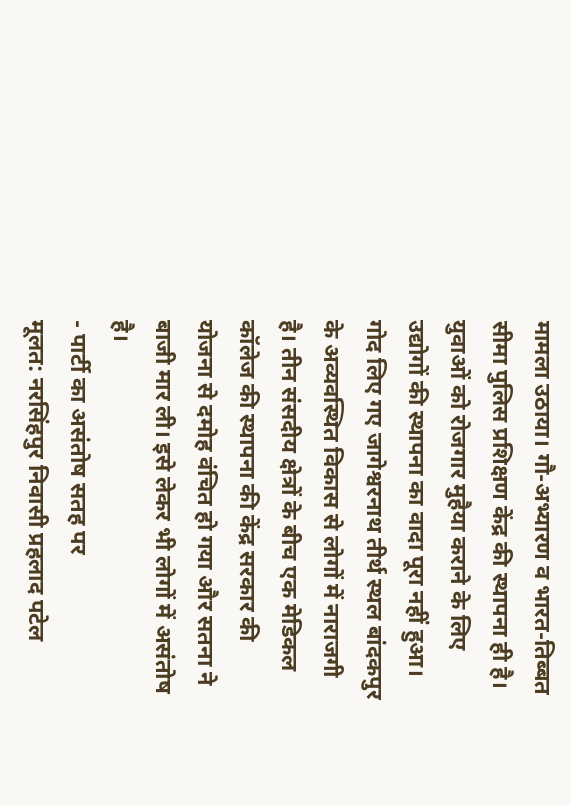मामला उठाया। गौ-अभ्यारण व भारत-तिब्बत सीमा पुलिस प्रशिक्षण केंद्र की स्थापना ही है। युवाओं को रोजगार मुहैया कराने के लिए उद्योगों की स्थापना का वादा पूरा नहीं हुआ। गोद लिए गए जागेश्वरनाथ तीर्थ स्थल बांदकपुर के अव्यवस्थित विकास से लोगों में नाराजगी है। तीन संसदीय क्षेत्रों के बीच एक मेडिकल कॉलेज की स्थापना की केंद्र सरकार की योजना से दमोह वंचित हो गया और सतना ने बाजी मार ली। इसे लेकर भी लोगों में असंतोष है।
- पार्टी का असंतोष सतह पर
मूलत: नरसिंहपुर निवासी प्रहलाद पटेल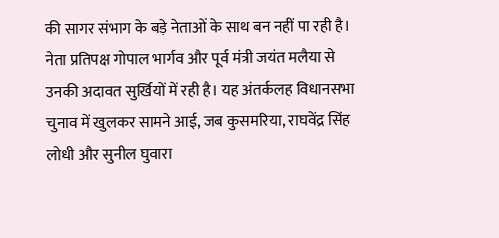की सागर संभाग के बड़े नेताओं के साथ बन नहीं पा रही है। नेता प्रतिपक्ष गोपाल भार्गव और पूर्व मंत्री जयंत मलैया से उनकी अदावत सुर्खियों में रही है। यह अंतर्कलह विधानसभा चुनाव में खुलकर सामने आई, जब कुसमरिया, राघवेंद्र सिंह लोधी और सुनील घुवारा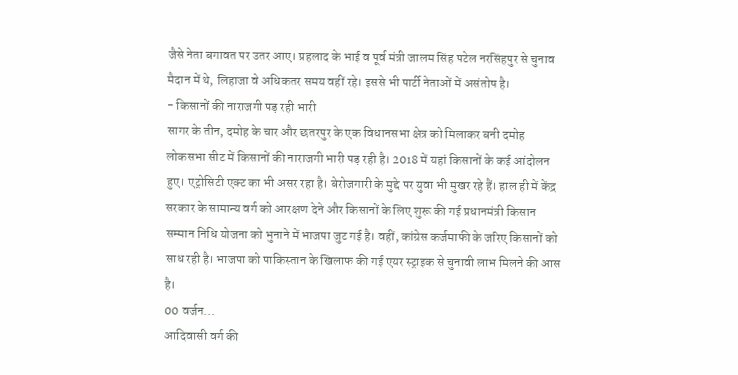जैसे नेता बगावत पर उतर आए। प्रहलाद के भाई व पूर्व मंत्री जालम सिंह पटेल नरसिंहपुर से चुनाव मैदान में थे, लिहाजा वे अधिकतर समय वहीं रहे। इससे भी पार्टी नेताओं में असंतोष है।
- किसानों की नाराजगी पड़ रही भारी
सागर के तीन, दमोह के चार और छतरपुर के एक विधानसभा क्षेत्र को मिलाकर बनी दमोह लोकसभा सीट में किसानों की नाराजगी भारी पड़ रही है। 2018 में यहां किसानों के कई आंदोलन हुए। एट्रोसिटी एक्ट का भी असर रहा है। बेरोजगारी के मुद्दे पर युवा भी मुखर रहे हैं। हाल ही में केंद्र सरकार के सामान्य वर्ग को आरक्षण देने और किसानों के लिए शुरू की गई प्रधानमंत्री किसान सम्मान निधि योजना को भुनाने में भाजपा जुट गई है। वहीं, कांग्रेस कर्जमाफी के जरिए किसानों को साध रही है। भाजपा को पाकिस्तान के खिलाफ की गई एयर स्ट्राइक से चुनावी लाभ मिलने की आस है।
00 वर्जन...
आदिवासी वर्ग की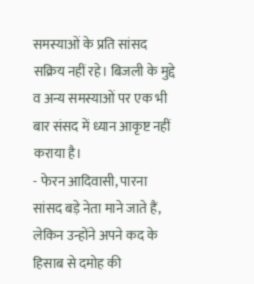समस्याओं के प्रति सांसद सक्रिय नहीं रहे। बिजली के मुद्दे व अन्य समस्याओं पर एक भी बार संसद में ध्यान आकृष्ट नहीं कराया है।
- फेरन आदिवासी, पारना
सांसद बड़े नेता माने जाते हैं, लेकिन उन्होंने अपने कद के हिसाब से दमोह की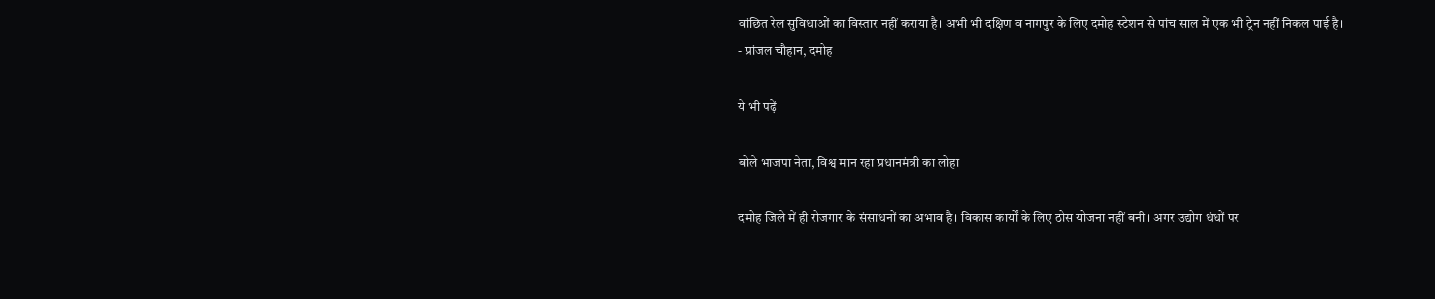वांछित रेल सुविधाओं का विस्तार नहीं कराया है। अभी भी दक्षिण व नागपुर के लिए दमोह स्टेशन से पांच साल में एक भी ट्रेन नहीं निकल पाई है।
- प्रांजल चौहान, दमोह

ये भी पढ़ें

बोले भाजपा नेता, विश्व मान रहा प्रधानमंत्री का लोहा

दमोह जिले में ही रोजगार के संसाधनों का अभाव है। विकास कार्यों के लिए ठोस योजना नहीं बनी। अगर उद्योग धंधों पर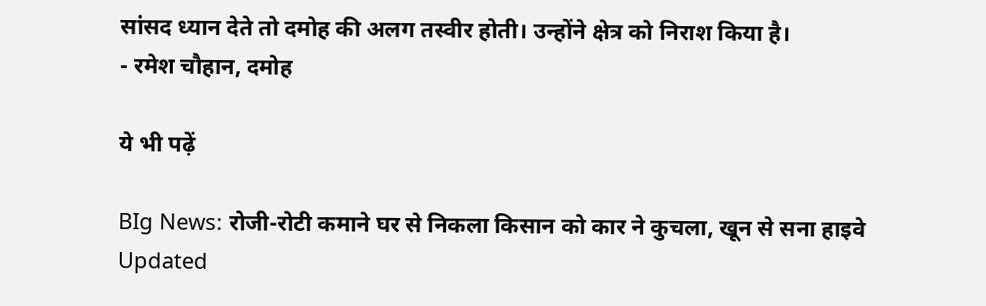सांसद ध्यान देते तो दमोह की अलग तस्वीर होती। उन्होंने क्षेत्र को निराश किया है।
- रमेश चौहान, दमोह

ये भी पढ़ें

BIg News: रोजी-रोटी कमाने घर से निकला किसान को कार ने कुचला, खून से सना हाइवे
Updated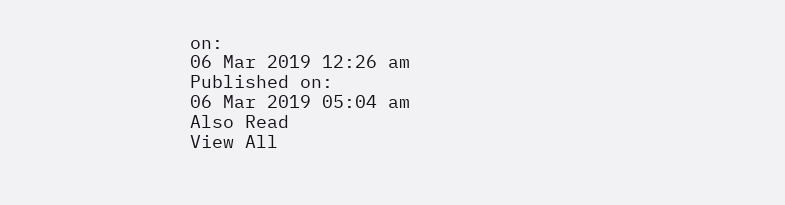on:
06 Mar 2019 12:26 am
Published on:
06 Mar 2019 05:04 am
Also Read
View All